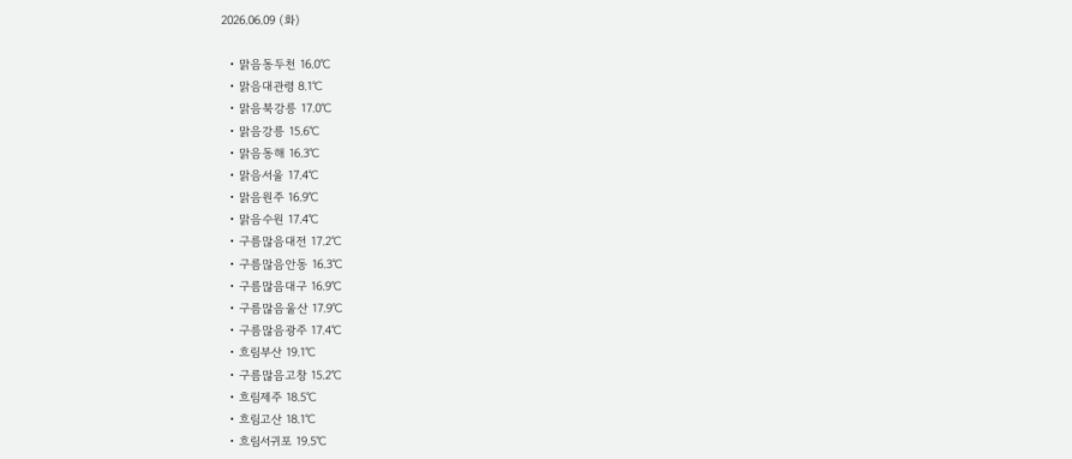2026.06.09 (화)

  • 맑음동두천 16.0℃
  • 맑음대관령 8.1℃
  • 맑음북강릉 17.0℃
  • 맑음강릉 15.6℃
  • 맑음동해 16.3℃
  • 맑음서울 17.4℃
  • 맑음원주 16.9℃
  • 맑음수원 17.4℃
  • 구름많음대전 17.2℃
  • 구름많음안동 16.3℃
  • 구름많음대구 16.9℃
  • 구름많음울산 17.9℃
  • 구름많음광주 17.4℃
  • 흐림부산 19.1℃
  • 구름많음고창 15.2℃
  • 흐림제주 18.5℃
  • 흐림고산 18.1℃
  • 흐림서귀포 19.5℃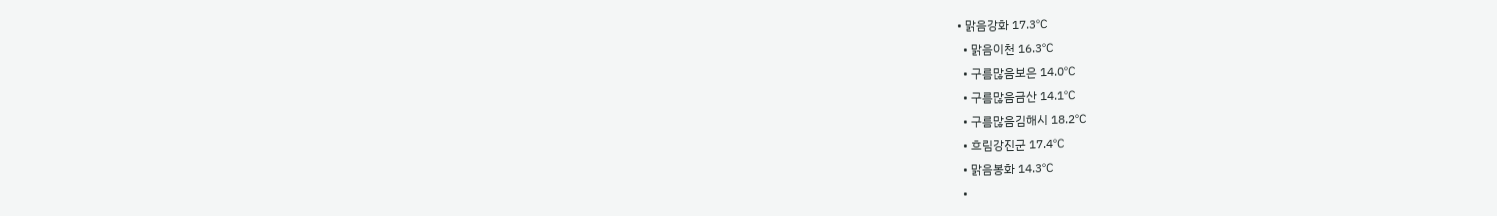• 맑음강화 17.3℃
  • 맑음이천 16.3℃
  • 구름많음보은 14.0℃
  • 구름많음금산 14.1℃
  • 구름많음김해시 18.2℃
  • 흐림강진군 17.4℃
  • 맑음봉화 14.3℃
  •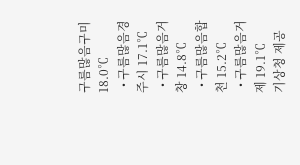구름많음구미 18.0℃
  • 구름많음경주시 17.1℃
  • 구름많음거창 14.8℃
  • 구름많음합천 15.2℃
  • 구름많음거제 19.1℃
기상청 제공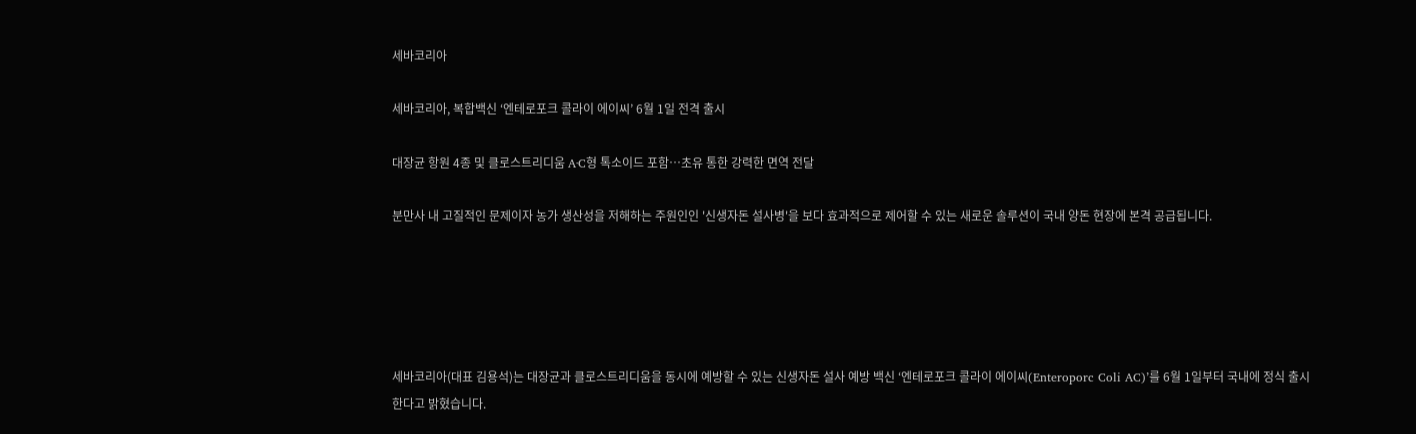세바코리아

세바코리아, 복합백신 ‘엔테로포크 콜라이 에이씨’ 6월 1일 전격 출시

대장균 항원 4종 및 클로스트리디움 A·C형 톡소이드 포함…초유 통한 강력한 면역 전달

분만사 내 고질적인 문제이자 농가 생산성을 저해하는 주원인인 '신생자돈 설사병'을 보다 효과적으로 제어할 수 있는 새로운 솔루션이 국내 양돈 현장에 본격 공급됩니다.





세바코리아(대표 김용석)는 대장균과 클로스트리디움을 동시에 예방할 수 있는 신생자돈 설사 예방 백신 ‘엔테로포크 콜라이 에이씨(Enteroporc Coli AC)’를 6월 1일부터 국내에 정식 출시한다고 밝혔습니다.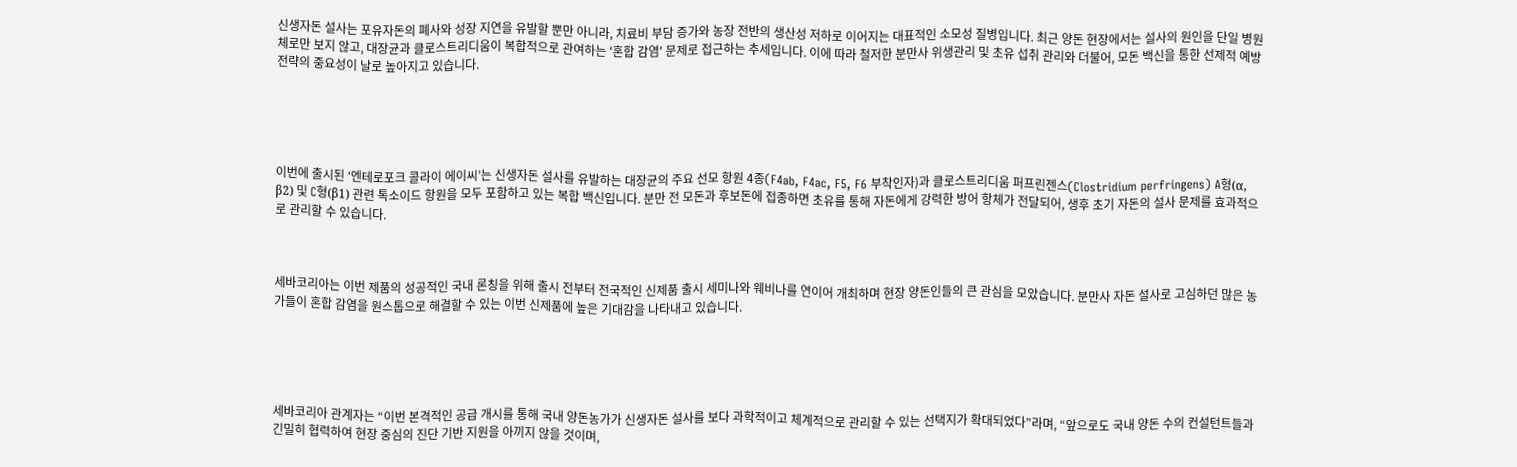신생자돈 설사는 포유자돈의 폐사와 성장 지연을 유발할 뿐만 아니라, 치료비 부담 증가와 농장 전반의 생산성 저하로 이어지는 대표적인 소모성 질병입니다. 최근 양돈 현장에서는 설사의 원인을 단일 병원체로만 보지 않고, 대장균과 클로스트리디움이 복합적으로 관여하는 '혼합 감염' 문제로 접근하는 추세입니다. 이에 따라 철저한 분만사 위생관리 및 초유 섭취 관리와 더불어, 모돈 백신을 통한 선제적 예방 전략의 중요성이 날로 높아지고 있습니다.





이번에 출시된 ‘엔테로포크 콜라이 에이씨’는 신생자돈 설사를 유발하는 대장균의 주요 선모 항원 4종(F4ab, F4ac, F5, F6 부착인자)과 클로스트리디움 퍼프린젠스(Clostridium perfringens) A형(α, β2) 및 C형(β1) 관련 톡소이드 항원을 모두 포함하고 있는 복합 백신입니다. 분만 전 모돈과 후보돈에 접종하면 초유를 통해 자돈에게 강력한 방어 항체가 전달되어, 생후 초기 자돈의 설사 문제를 효과적으로 관리할 수 있습니다.



세바코리아는 이번 제품의 성공적인 국내 론칭을 위해 출시 전부터 전국적인 신제품 출시 세미나와 웨비나를 연이어 개최하며 현장 양돈인들의 큰 관심을 모았습니다. 분만사 자돈 설사로 고심하던 많은 농가들이 혼합 감염을 원스톱으로 해결할 수 있는 이번 신제품에 높은 기대감을 나타내고 있습니다.





세바코리아 관계자는 “이번 본격적인 공급 개시를 통해 국내 양돈농가가 신생자돈 설사를 보다 과학적이고 체계적으로 관리할 수 있는 선택지가 확대되었다”라며, “앞으로도 국내 양돈 수의 컨설턴트들과 긴밀히 협력하여 현장 중심의 진단 기반 지원을 아끼지 않을 것이며,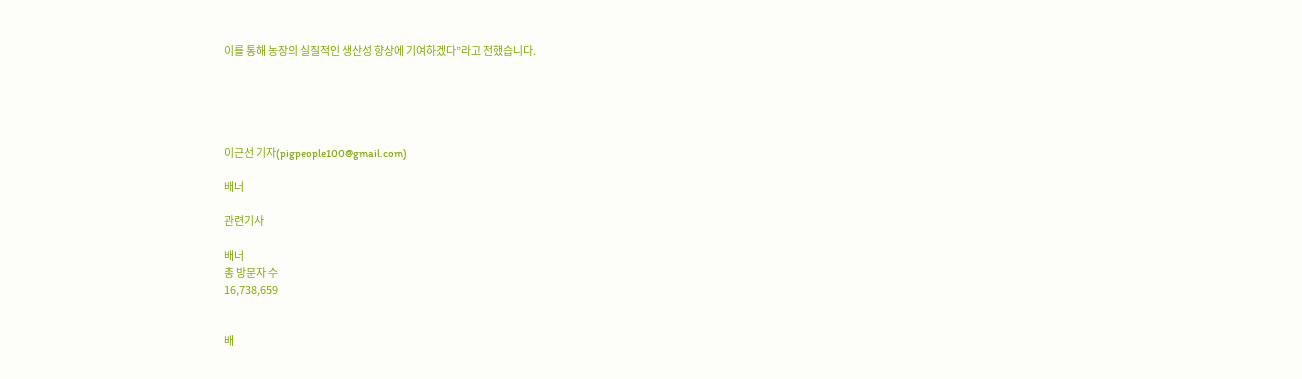이를 통해 농장의 실질적인 생산성 향상에 기여하겠다”라고 전했습니다.





이근선 기자(pigpeople100@gmail.com)

배너

관련기사

배너
총 방문자 수
16,738,659


배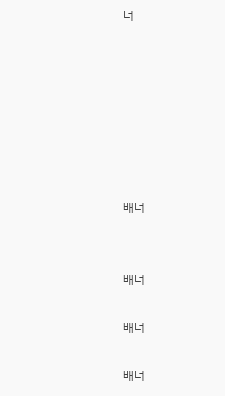너







배너


배너

배너

배너